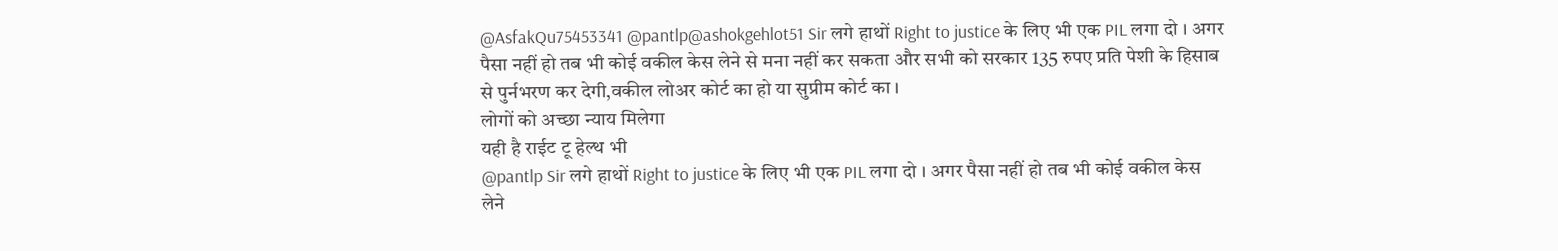@AsfakQu75453341 @pantlp@ashokgehlot51 Sir लगे हाथों Right to justice के लिए भी एक PIL लगा दो । अगर पैसा नहीं हो तब भी कोई वकील केस लेने से मना नहीं कर सकता और सभी को सरकार 135 रुपए प्रति पेशी के हिसाब से पुर्नभरण कर देगी,वकील लोअर कोर्ट का हो या सुप्रीम कोर्ट का ।
लोगों को अच्छा न्याय मिलेगा
यही है राईट टू हेल्थ भी
@pantlp Sir लगे हाथों Right to justice के लिए भी एक PIL लगा दो । अगर पैसा नहीं हो तब भी कोई वकील केस लेने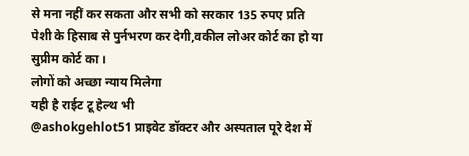से मना नहीं कर सकता और सभी को सरकार 135 रुपए प्रति पेशी के हिसाब से पुर्नभरण कर देगी,वकील लोअर कोर्ट का हो या सुप्रीम कोर्ट का ।
लोगों को अच्छा न्याय मिलेगा
यही है राईट टू हेल्थ भी
@ashokgehlot51 प्राइवेट डॉक्टर और अस्पताल पूरे देश में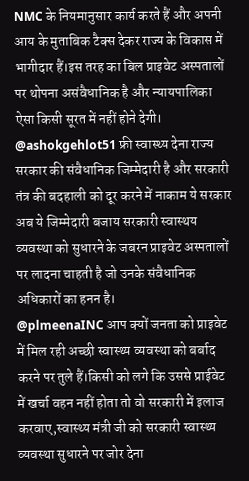NMC के नियमानुसार कार्य करते हैं और अपनी आय के मुताबिक टैक्स देकर राज्य के विकास में भागीदार हैं।इस तरह का बिल प्राइवेट अस्पतालों पर थोपना असंवैधानिक है और न्यायपालिका ऐसा किसी सूरत में नहीं होने देगी।
@ashokgehlot51 फ्री स्वास्थ्य देना राज्य सरकार की संवैधानिक जिम्मेदारी है और सरकारी तंत्र की बदहाली को दूर करने में नाकाम ये सरकार अब ये जिम्मेदारी बजाय सरकारी स्वास्थय व्यवस्था को सुधारने के जबरन प्राइवेट अस्पतालों पर लादना चाहती है जो उनके संवैधानिक अधिकारों का हनन है।
@plmeenaINC आप क्यों जनता को प्राइवेट में मिल रही अच्छी स्वास्थ्य व्यवस्था को बर्बाद करने पर तुले हैं।किसी को लगे कि उससे प्राईवेट में खर्चा वहन नहीं होता तो वो सरकारी में इलाज करवाए,स्वास्थ्य मंत्री जी को सरकारी स्वास्थ्य व्यवस्था सुधारने पर जोर देना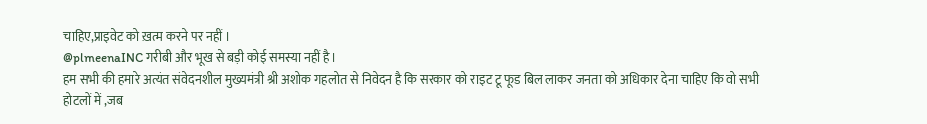चाहिए,प्राइवेट को ख़त्म करने पर नहीं ।
@plmeenaINC गरीबी और भूख से बड़ी कोई समस्या नहीं है।
हम सभी की हमारे अत्यंत संवेदनशील मुख्यमंत्री श्री अशोक गहलोत से निवेदन है कि सरकार को राइट टू फूड बिल लाकर जनता को अधिकार देना चाहिए कि वो सभी होटलों में ,जब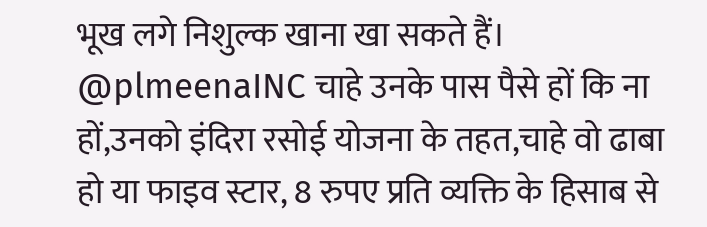भूख लगे निशुल्क खाना खा सकते हैं।
@plmeenaINC चाहे उनके पास पैसे हों कि ना हों,उनको इंदिरा रसोई योजना के तहत,चाहे वो ढाबा हो या फाइव स्टार, 8 रुपए प्रति व्यक्ति के हिसाब से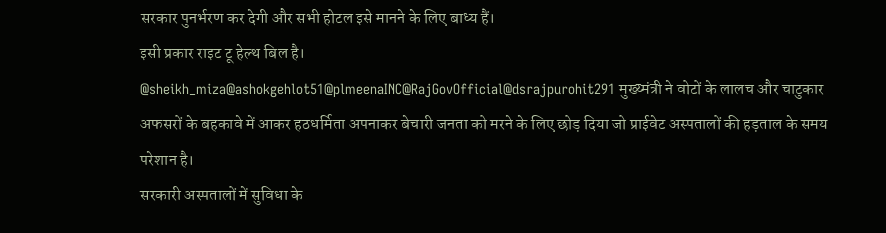सरकार पुनर्भरण कर देगी और सभी होटल इसे मानने के लिए बाध्य हैं।
इसी प्रकार राइट टू हेल्थ बिल है।
@sheikh_miza@ashokgehlot51@plmeenaINC@RajGovOfficial@dsrajpurohit291 मुख्य्मंत्री ने वोटों के लालच और चाटुकार अफसरों के बहकावे में आकर हठधर्मिता अपनाकर बेचारी जनता को मरने के लिए छोड़ दिया जो प्राईवेट अस्पतालों की हड़ताल के समय परेशान है।
सरकारी अस्पतालों में सुविधा के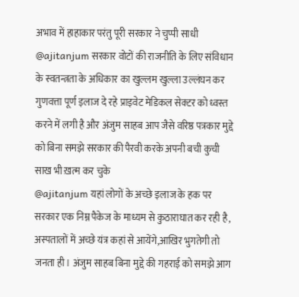अभाव में हाहाकार परंतु पूरी सरकार ने चुप्पी साधी
@ajitanjum सरकार वोटों की राजनीति के लिए संविधान के स्वतन्त्रता के अधिकार का खुल्लम खुल्ला उल्लंघन कर गुणवत्ता पूर्ण इलाज दे रहे प्राइवेट मेडिकल सेक्टर को ध्वस्त करने में लगी है और अंजुम साहब आप जैसे वरिष्ठ पत्रकार मुद्दे को बिना समझे सरकार की पैरवी करके अपनी बची कुची साख भी ख़त्म कर चुके
@ajitanjum यहां लोगों के अच्छे इलाज के हक पर सरकार एक निम्न पैकेज के माध्यम से कुठाराघात कर रही है, अस्पतालों में अच्छे यंत्र कहां से आयेंगे,आखिर भुगतेगी तो जनता ही। अंजुम साहब बिना मुद्दे की गहराई को समझे आग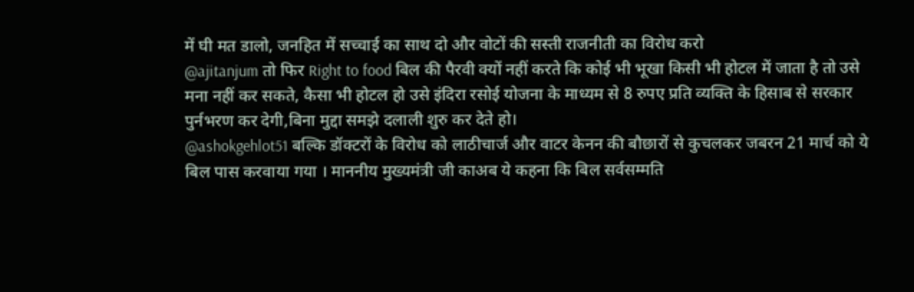में घी मत डालो, जनहित में सच्चाई का साथ दो और वोटों की सस्ती राजनीती का विरोध करो
@ajitanjum तो फिर Right to food बिल की पैरवी क्यों नहीं करते कि कोई भी भूखा किसी भी होटल में जाता है तो उसे मना नहीं कर सकते, कैसा भी होटल हो उसे इंदिरा रसोई योजना के माध्यम से 8 रुपए प्रति व्यक्ति के हिसाब से सरकार पुर्नभरण कर देगी,बिना मुद्दा समझे दलाली शुरु कर देते हो।
@ashokgehlot51 बल्कि डॉक्टरों के विरोध को लाठीचार्ज और वाटर केनन की बौछारों से कुचलकर जबरन 21 मार्च को ये बिल पास करवाया गया । माननीय मुख्यमंत्री जी काअब ये कहना कि बिल सर्वसम्मति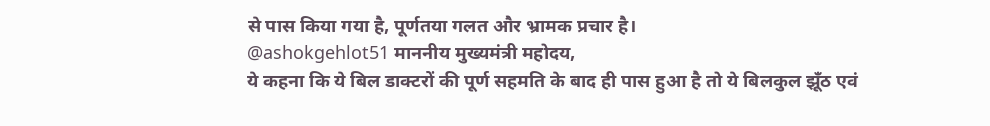से पास किया गया है, पूर्णतया गलत और भ्रामक प्रचार है।
@ashokgehlot51 माननीय मुख्यमंत्री महोदय,
ये कहना कि ये बिल डाक्टरों की पूर्ण सहमति के बाद ही पास हुआ है तो ये बिलकुल झूँठ एवं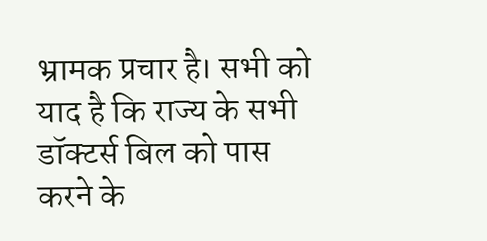भ्रामक प्रचार है। सभी को याद है कि राज्य के सभी डॉक्टर्स बिल को पास करने के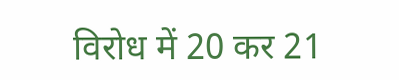विरोध में 20 कर 21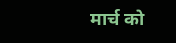मार्च को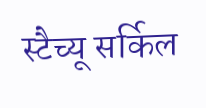स्टैच्यू सर्किल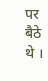पर बैठे थे ।